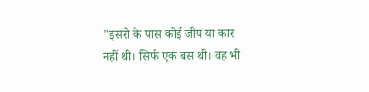"इसरो के पास कोई जीप या कार नहीं थी। सिर्फ एक बस थी। वह भी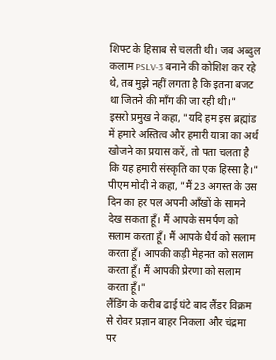शिफ्ट के हिसाब से चलती थी। जब अब्दुल कलाम PSLV-3 बनाने की कोशिश कर रहे थे, तब मुझे नहीं लगता है कि इतना बजट था जितने की माँग की जा रही थी।"
इसरो प्रमुख ने कहा, "यदि हम इस ब्रह्मांड में हमारे अस्तित्व और हमारी यात्रा का अर्थ खोजने का प्रयास करें, तो पता चलता है कि यह हमारी संस्कृति का एक हिस्सा है।"
पीएम मोदी ने कहा, "मैं 23 अगस्त के उस दिन का हर पल अपनी आँखों के सामने देख सकता हूँ। मैं आपके समर्पण को सलाम करता हूँ। मैं आपके धैर्य को सलाम करता हूँ। आपकी कड़ी मेहनत को सलाम करता हूँ। मैं आपकी प्रेरणा को सलाम करता हूँ।"
लैंडिंग के करीब ढाई घंटे बाद लैंडर विक्रम से रोवर प्रज्ञान बाहर निकला और चंद्रमा पर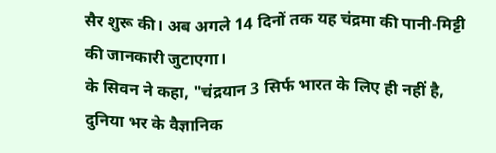सैर शुरू की। अब अगले 14 दिनों तक यह चंद्रमा की पानी-मिट्टी की जानकारी जुटाएगा।
के सिवन ने कहा, "चंद्रयान 3 सिर्फ भारत के लिए ही नहीं है, दुनिया भर के वैज्ञानिक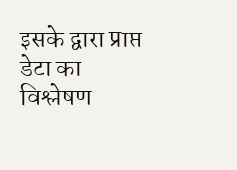इसके द्वारा प्राप्त डेटा का विश्लेषण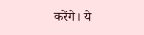करेंगे। ये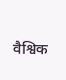वैश्विक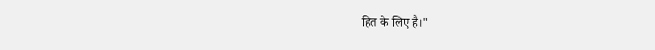हित के लिए है।"